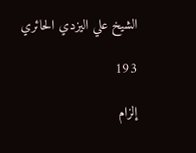الشيخ علي اليزدي الحائري

193

إلزام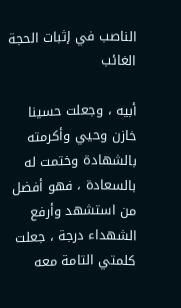الناصب في إثبات الحجة الغائب

أبيه ، وجعلت حسينا خازن وحيي وأكرمته بالشهادة وختمت له بالسعادة ، فهو أفضل من استشهد وأرفع الشهداء درجة ، جعلت كلمتي التامة معه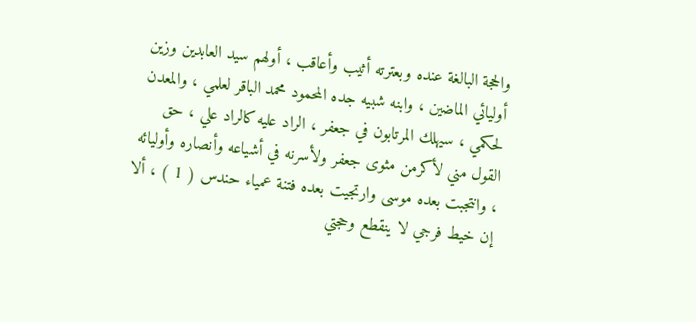والحجة البالغة عنده وبعترته أثيب وأعاقب ، أولهم سيد العابدين وزين أوليائي الماضين ، وابنه شبيه جده المحمود محمد الباقر لعلمي ، والمعدن لحكمي ، سيهلك المرتابون في جعفر ، الراد عليه كالراد علي ، حق القول مني لأكرمن مثوى جعفر ولأسرنه في أشياعه وأنصاره وأوليائه ، وانتجبت بعده موسى وارتجيت بعده فتنة عمياء حندس ( 1 ) ، ألا إن خيط فرجي لا ينقطع وحجتي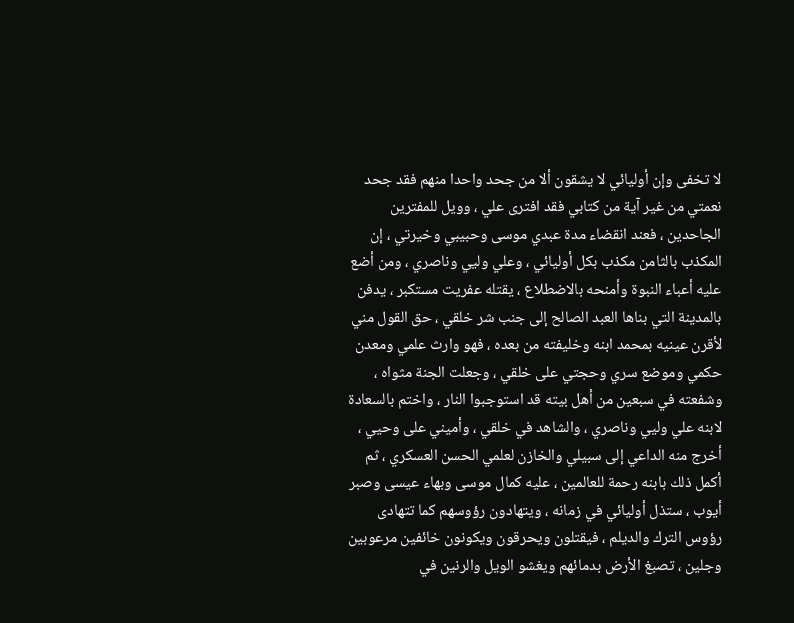لا تخفى وإن أوليائي لا يشقون ألا من جحد واحدا منهم فقد جحد نعمتي من غير آية من كتابي فقد افترى علي ، وويل للمفترين الجاحدين ، فعند انقضاء مدة عبدي موسى وحبيبي وخيرتي ، إن المكذب بالثامن مكذب بكل أوليائي ، وعلي وليي وناصري ، ومن أضع عليه أعباء النبوة وأمنحه بالاضطلاع ، يقتله عفريت مستكبر ، يدفن بالمدينة التي بناها العبد الصالح إلى جنب شر خلقي ، حق القول مني لأقرن عينيه بمحمد ابنه وخليفته من بعده ، فهو وارث علمي ومعدن حكمي وموضع سري وحجتي على خلقي ، وجعلت الجنة مثواه ، وشفعته في سبعين من أهل بيته قد استوجبوا النار ، واختم بالسعادة لابنه علي وليي وناصري ، والشاهد في خلقي ، وأميني على وحيي ، أخرج منه الداعي إلى سبيلي والخازن لعلمي الحسن العسكري ، ثم أكمل ذلك بابنه رحمة للعالمين ، عليه كمال موسى وبهاء عيسى وصبر أيوب ، ستذل أوليائي في زمانه ، ويتهادون رؤوسهم كما تتهادى رؤوس الترك والديلم ، فيقتلون ويحرقون ويكونون خائفين مرعوبين وجلين ، تصبغ الأرض بدمائهم ويغشو الويل والرنين في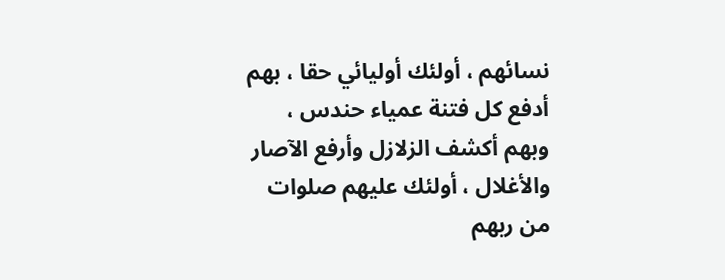نسائهم ، أولئك أوليائي حقا ، بهم أدفع كل فتنة عمياء حندس ، وبهم أكشف الزلازل وأرفع الآصار والأغلال ، أولئك عليهم صلوات من ربهم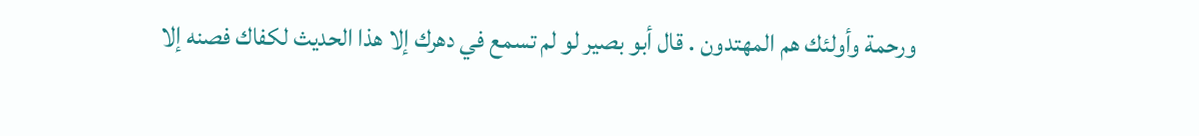ورحمة وأولئك هم المهتدون . قال أبو بصير لو لم تسمع في دهرك إلا هذا الحديث لكفاك فصنه إلا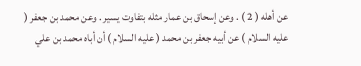عن أهله ( 2 ) . وعن إسحاق بن عمار مثله بتفاوت يسير . وعن محمد بن جعفر ( عليه السلام ) عن أبيه جعفر بن محمد ( عليه السلام ) أن أباه محمد بن علي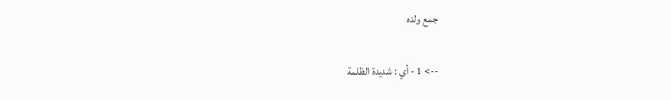جمع ولده

--> 1 - أي : شديدة الظلمة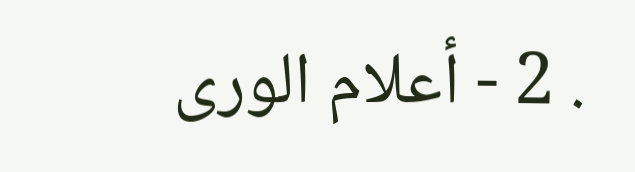. 2 - أعلام الورى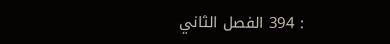: 394 الفصل الثاني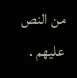من النص عليهم .